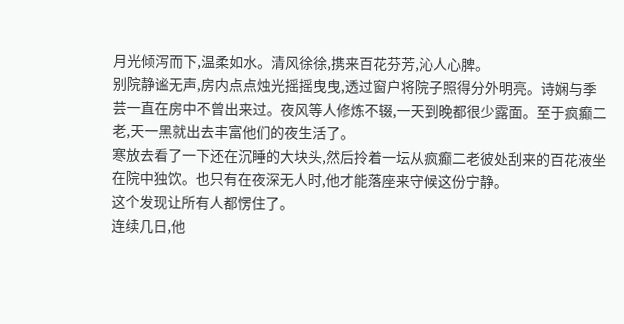月光倾泻而下,温柔如水。清风徐徐,携来百花芬芳,沁人心脾。
别院静谧无声,房内点点烛光摇摇曳曳,透过窗户将院子照得分外明亮。诗娴与季芸一直在房中不曾出来过。夜风等人修炼不辍,一天到晚都很少露面。至于疯癫二老,天一黑就出去丰富他们的夜生活了。
寒放去看了一下还在沉睡的大块头,然后拎着一坛从疯癫二老彼处刮来的百花液坐在院中独饮。也只有在夜深无人时,他才能落座来守候这份宁静。
这个发现让所有人都愣住了。
连续几日,他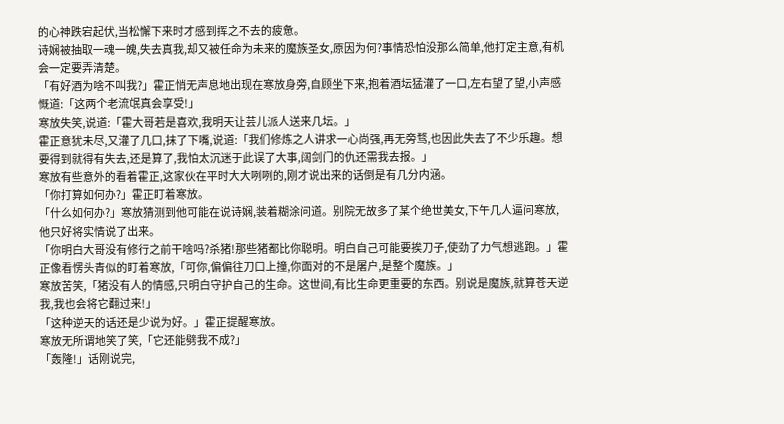的心神跌宕起伏,当松懈下来时才感到挥之不去的疲惫。
诗娴被抽取一魂一魄,失去真我,却又被任命为未来的魔族圣女,原因为何?事情恐怕没那么简单,他打定主意,有机会一定要弄清楚。
「有好酒为啥不叫我?」霍正悄无声息地出现在寒放身旁,自顾坐下来,抱着酒坛猛灌了一口,左右望了望,小声感慨道:「这两个老流氓真会享受!」
寒放失笑,说道:「霍大哥若是喜欢,我明天让芸儿派人送来几坛。」
霍正意犹未尽,又灌了几口,抹了下嘴,说道:「我们修炼之人讲求一心尚强,再无旁骛,也因此失去了不少乐趣。想要得到就得有失去,还是算了,我怕太沉迷于此误了大事,阔剑门的仇还需我去报。」
寒放有些意外的看着霍正,这家伙在平时大大咧咧的,刚才说出来的话倒是有几分内涵。
「你打算如何办?」霍正盯着寒放。
「什么如何办?」寒放猜测到他可能在说诗娴,装着糊涂问道。别院无故多了某个绝世美女,下午几人逼问寒放,他只好将实情说了出来。
「你明白大哥没有修行之前干啥吗?杀猪!那些猪都比你聪明。明白自己可能要挨刀子,使劲了力气想逃跑。」霍正像看愣头青似的盯着寒放,「可你,偏偏往刀口上撞,你面对的不是屠户,是整个魔族。」
寒放苦笑,「猪没有人的情感,只明白守护自己的生命。这世间,有比生命更重要的东西。别说是魔族,就算苍天逆我,我也会将它翻过来!」
「这种逆天的话还是少说为好。」霍正提醒寒放。
寒放无所谓地笑了笑,「它还能劈我不成?」
「轰隆!」话刚说完,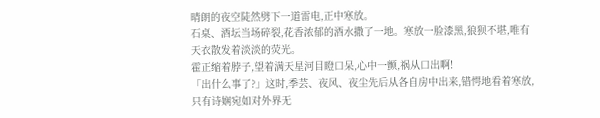晴朗的夜空陡然劈下一道雷电,正中寒放。
石桌、酒坛当场碎裂,花香浓郁的酒水撒了一地。寒放一脸漆黑,狼狈不堪,唯有天衣散发着淡淡的荧光。
霍正缩着脖子,望着满天星河目瞪口呆,心中一颤,祸从口出啊!
「出什么事了?」这时,季芸、夜风、夜尘先后从各自房中出来,错愕地看着寒放,只有诗娴宛如对外界无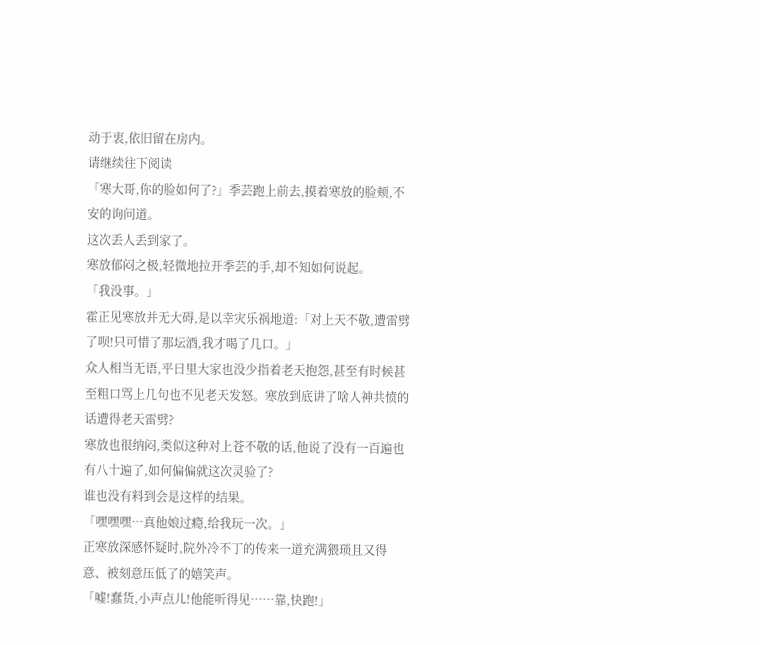动于衷,依旧留在房内。
请继续往下阅读
「寒大哥,你的脸如何了?」季芸跑上前去,摸着寒放的脸颊,不安的询问道。
这次丢人丢到家了。
寒放郁闷之极,轻微地拉开季芸的手,却不知如何说起。
「我没事。」
霍正见寒放并无大碍,是以幸灾乐祸地道:「对上天不敬,遭雷劈了呗!只可惜了那坛酒,我才喝了几口。」
众人相当无语,平日里大家也没少指着老天抱怨,甚至有时候甚至粗口骂上几句也不见老天发怒。寒放到底讲了啥人神共愤的话遭得老天雷劈?
寒放也很纳闷,类似这种对上苍不敬的话,他说了没有一百遍也有八十遍了,如何偏偏就这次灵验了?
谁也没有料到会是这样的结果。
「嘿嘿嘿…真他娘过瘾,给我玩一次。」
正寒放深感怀疑时,院外冷不丁的传来一道充满猥琐且又得意、被刻意压低了的嬉笑声。
「嘘!蠢货,小声点儿!他能听得见……靠,快跑!」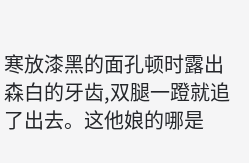寒放漆黑的面孔顿时露出森白的牙齿,双腿一蹬就追了出去。这他娘的哪是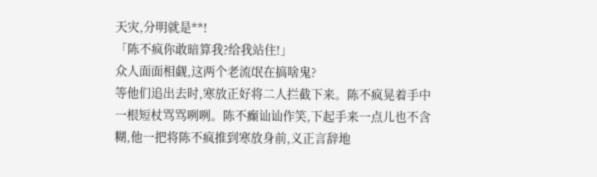天灾,分明就是**!
「陈不疯你敢暗算我?给我站住!」
众人面面相觑,这两个老流氓在搞啥鬼?
等他们追出去时,寒放正好将二人拦截下来。陈不疯晃着手中一根短杖骂骂咧咧。陈不癫讪讪作笑,下起手来一点儿也不含糊,他一把将陈不疯推到寒放身前,义正言辞地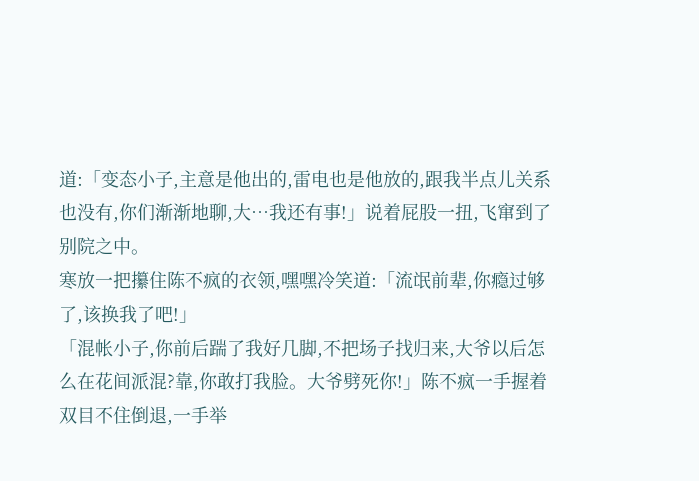道:「变态小子,主意是他出的,雷电也是他放的,跟我半点儿关系也没有,你们渐渐地聊,大…我还有事!」说着屁股一扭,飞窜到了别院之中。
寒放一把攥住陈不疯的衣领,嘿嘿冷笑道:「流氓前辈,你瘾过够了,该换我了吧!」
「混帐小子,你前后踹了我好几脚,不把场子找归来,大爷以后怎么在花间派混?靠,你敢打我脸。大爷劈死你!」陈不疯一手握着双目不住倒退,一手举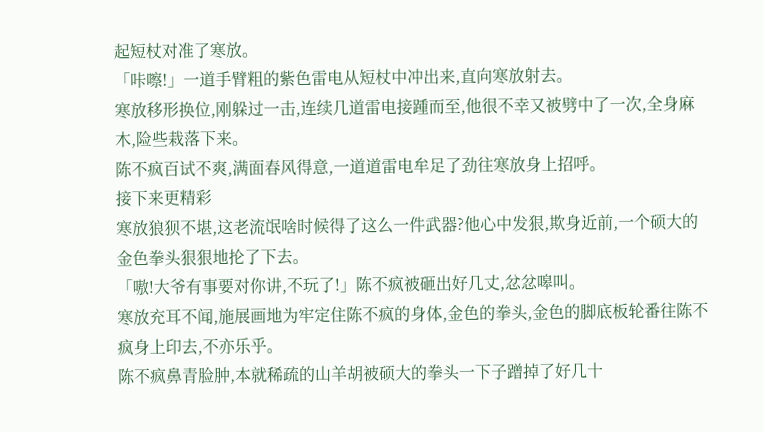起短杖对准了寒放。
「咔嚓!」一道手臂粗的紫色雷电从短杖中冲出来,直向寒放射去。
寒放移形换位,刚躲过一击,连续几道雷电接踵而至,他很不幸又被劈中了一次,全身麻木,险些栽落下来。
陈不疯百试不爽,满面春风得意,一道道雷电牟足了劲往寒放身上招呼。
接下来更精彩
寒放狼狈不堪,这老流氓啥时候得了这么一件武器?他心中发狠,欺身近前,一个硕大的金色拳头狠狠地抡了下去。
「嗷!大爷有事要对你讲,不玩了!」陈不疯被砸出好几丈,忿忿嗥叫。
寒放充耳不闻,施展画地为牢定住陈不疯的身体,金色的拳头,金色的脚底板轮番往陈不疯身上印去,不亦乐乎。
陈不疯鼻青脸肿,本就稀疏的山羊胡被硕大的拳头一下子蹭掉了好几十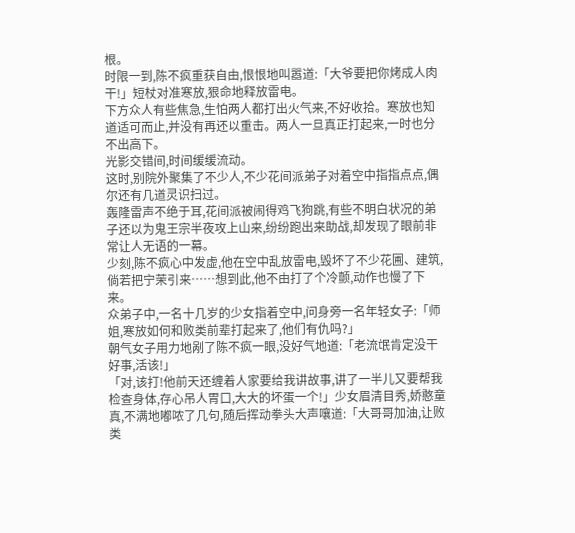根。
时限一到,陈不疯重获自由,恨恨地叫嚣道:「大爷要把你烤成人肉干!」短杖对准寒放,狠命地释放雷电。
下方众人有些焦急,生怕两人都打出火气来,不好收拾。寒放也知道适可而止,并没有再还以重击。两人一旦真正打起来,一时也分不出高下。
光影交错间,时间缓缓流动。
这时,别院外聚集了不少人,不少花间派弟子对着空中指指点点,偶尔还有几道灵识扫过。
轰隆雷声不绝于耳,花间派被闹得鸡飞狗跳,有些不明白状况的弟子还以为鬼王宗半夜攻上山来,纷纷跑出来助战,却发现了眼前非常让人无语的一幕。
少刻,陈不疯心中发虚,他在空中乱放雷电,毁坏了不少花圃、建筑,倘若把宁茉引来……想到此,他不由打了个冷颤,动作也慢了下来。
众弟子中,一名十几岁的少女指着空中,问身旁一名年轻女子:「师姐,寒放如何和败类前辈打起来了,他们有仇吗?」
朝气女子用力地剐了陈不疯一眼,没好气地道:「老流氓肯定没干好事,活该!」
「对,该打!他前天还缠着人家要给我讲故事,讲了一半儿又要帮我检查身体,存心吊人胃口,大大的坏蛋一个!」少女眉清目秀,娇憨童真,不满地嘟哝了几句,随后挥动拳头大声嚷道:「大哥哥加油,让败类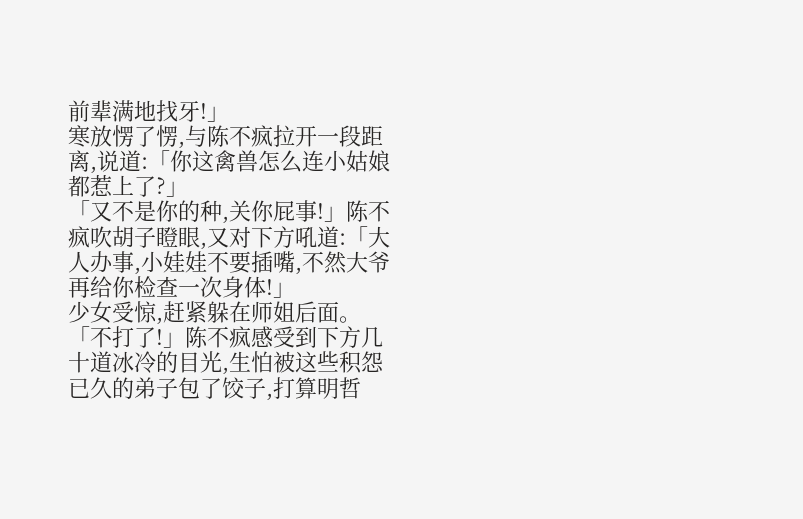前辈满地找牙!」
寒放愣了愣,与陈不疯拉开一段距离,说道:「你这禽兽怎么连小姑娘都惹上了?」
「又不是你的种,关你屁事!」陈不疯吹胡子瞪眼,又对下方吼道:「大人办事,小娃娃不要插嘴,不然大爷再给你检查一次身体!」
少女受惊,赶紧躲在师姐后面。
「不打了!」陈不疯感受到下方几十道冰冷的目光,生怕被这些积怨已久的弟子包了饺子,打算明哲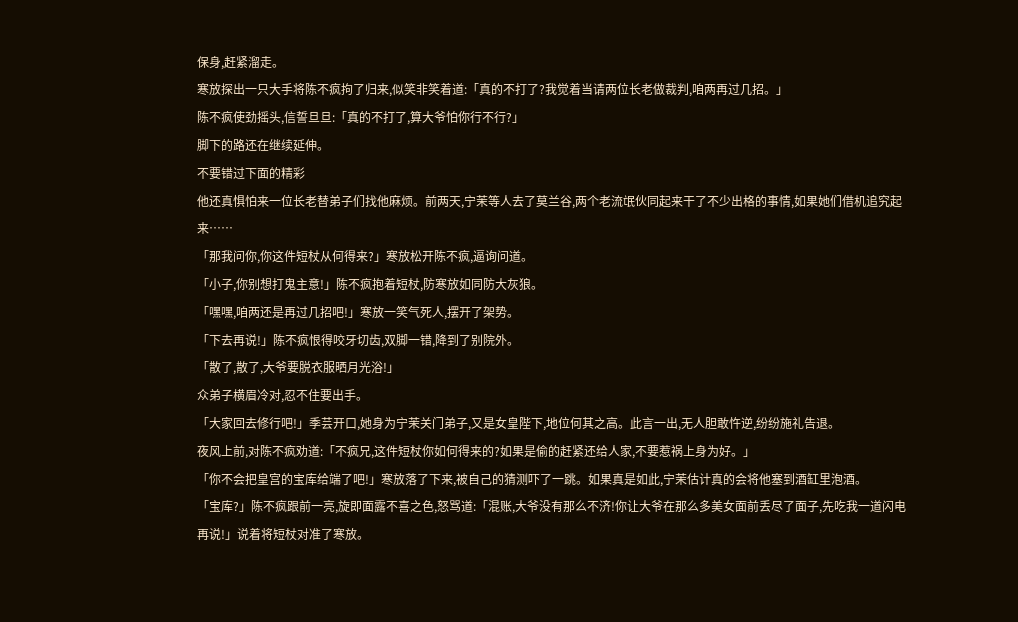保身,赶紧溜走。
寒放探出一只大手将陈不疯拘了归来,似笑非笑着道:「真的不打了?我觉着当请两位长老做裁判,咱两再过几招。」
陈不疯使劲摇头,信誓旦旦:「真的不打了,算大爷怕你行不行?」
脚下的路还在继续延伸。
不要错过下面的精彩
他还真惧怕来一位长老替弟子们找他麻烦。前两天,宁茉等人去了莫兰谷,两个老流氓伙同起来干了不少出格的事情,如果她们借机追究起来……
「那我问你,你这件短杖从何得来?」寒放松开陈不疯,逼询问道。
「小子,你别想打鬼主意!」陈不疯抱着短杖,防寒放如同防大灰狼。
「嘿嘿,咱两还是再过几招吧!」寒放一笑气死人,摆开了架势。
「下去再说!」陈不疯恨得咬牙切齿,双脚一错,降到了别院外。
「散了,散了,大爷要脱衣服晒月光浴!」
众弟子横眉冷对,忍不住要出手。
「大家回去修行吧!」季芸开口,她身为宁茉关门弟子,又是女皇陛下,地位何其之高。此言一出,无人胆敢忤逆,纷纷施礼告退。
夜风上前,对陈不疯劝道:「不疯兄,这件短杖你如何得来的?如果是偷的赶紧还给人家,不要惹祸上身为好。」
「你不会把皇宫的宝库给端了吧!」寒放落了下来,被自己的猜测吓了一跳。如果真是如此,宁茉估计真的会将他塞到酒缸里泡酒。
「宝库?」陈不疯跟前一亮,旋即面露不喜之色,怒骂道:「混账,大爷没有那么不济!你让大爷在那么多美女面前丢尽了面子,先吃我一道闪电再说!」说着将短杖对准了寒放。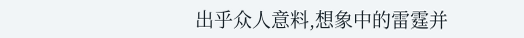出乎众人意料,想象中的雷霆并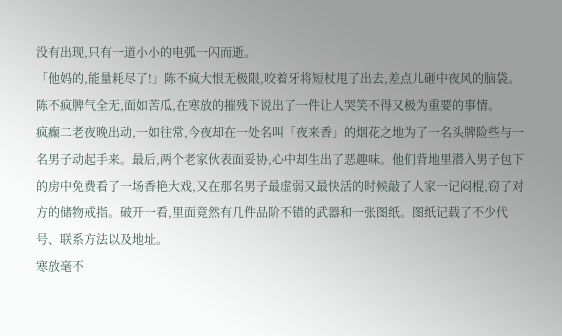没有出现,只有一道小小的电弧一闪而逝。
「他妈的,能量耗尽了!」陈不疯大恨无极限,咬着牙将短杖甩了出去,差点儿砸中夜风的脑袋。
陈不疯脾气全无,面如苦瓜,在寒放的摧残下说出了一件让人哭笑不得又极为重要的事情。
疯癫二老夜晚出动,一如往常,今夜却在一处名叫「夜来香」的烟花之地为了一名头牌险些与一名男子动起手来。最后,两个老家伙表面妥协,心中却生出了恶趣味。他们背地里潜入男子包下的房中免费看了一场香艳大戏,又在那名男子最虚弱又最快活的时候敲了人家一记闷棍,窃了对方的储物戒指。破开一看,里面竟然有几件品阶不错的武器和一张图纸。图纸记载了不少代号、联系方法以及地址。
寒放毫不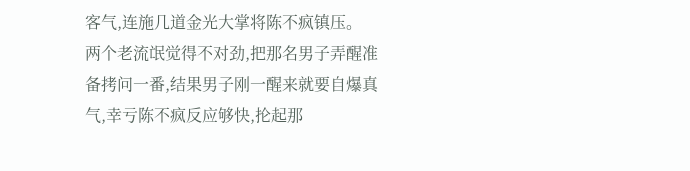客气,连施几道金光大掌将陈不疯镇压。
两个老流氓觉得不对劲,把那名男子弄醒准备拷问一番,结果男子刚一醒来就要自爆真气,幸亏陈不疯反应够快,抡起那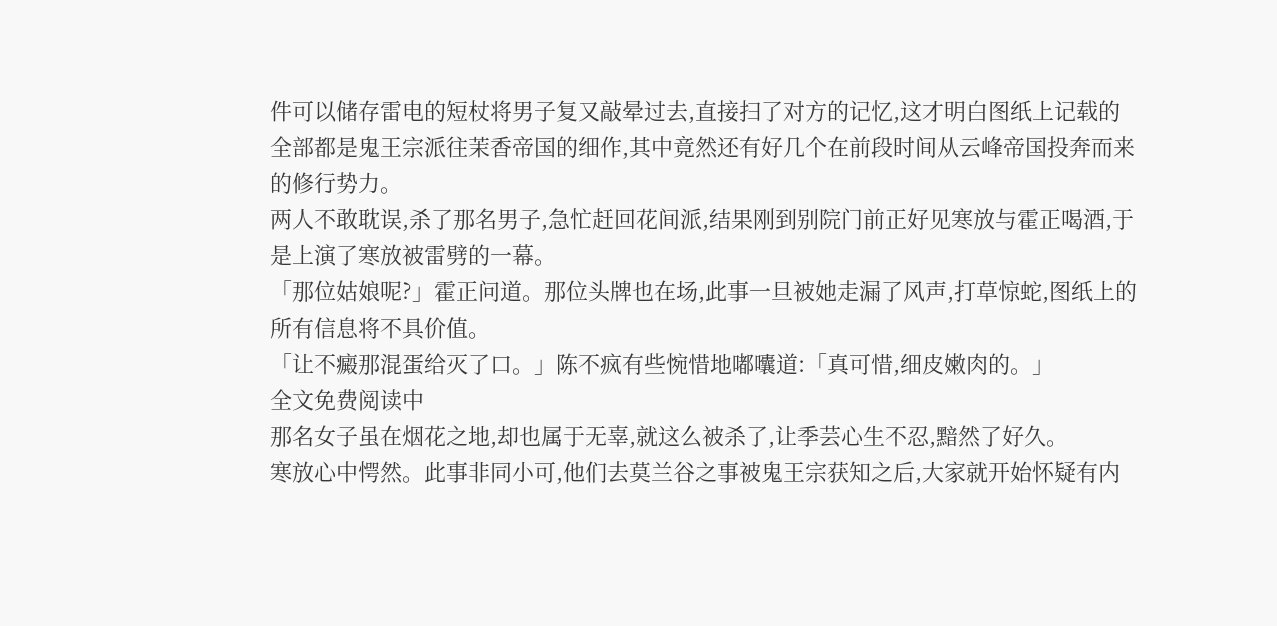件可以储存雷电的短杖将男子复又敲晕过去,直接扫了对方的记忆,这才明白图纸上记载的全部都是鬼王宗派往茉香帝国的细作,其中竟然还有好几个在前段时间从云峰帝国投奔而来的修行势力。
两人不敢耽误,杀了那名男子,急忙赶回花间派,结果刚到别院门前正好见寒放与霍正喝酒,于是上演了寒放被雷劈的一幕。
「那位姑娘呢?」霍正问道。那位头牌也在场,此事一旦被她走漏了风声,打草惊蛇,图纸上的所有信息将不具价值。
「让不癜那混蛋给灭了口。」陈不疯有些惋惜地嘟囔道:「真可惜,细皮嫩肉的。」
全文免费阅读中
那名女子虽在烟花之地,却也属于无辜,就这么被杀了,让季芸心生不忍,黯然了好久。
寒放心中愕然。此事非同小可,他们去莫兰谷之事被鬼王宗获知之后,大家就开始怀疑有内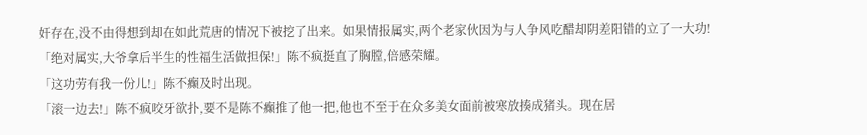奸存在,没不由得想到却在如此荒唐的情况下被挖了出来。如果情报属实,两个老家伙因为与人争风吃醋却阴差阳错的立了一大功!
「绝对属实,大爷拿后半生的性福生活做担保!」陈不疯挺直了胸膛,倍感荣耀。
「这功劳有我一份儿!」陈不癫及时出现。
「滚一边去!」陈不疯咬牙欲扑,要不是陈不癫推了他一把,他也不至于在众多美女面前被寒放揍成猪头。现在居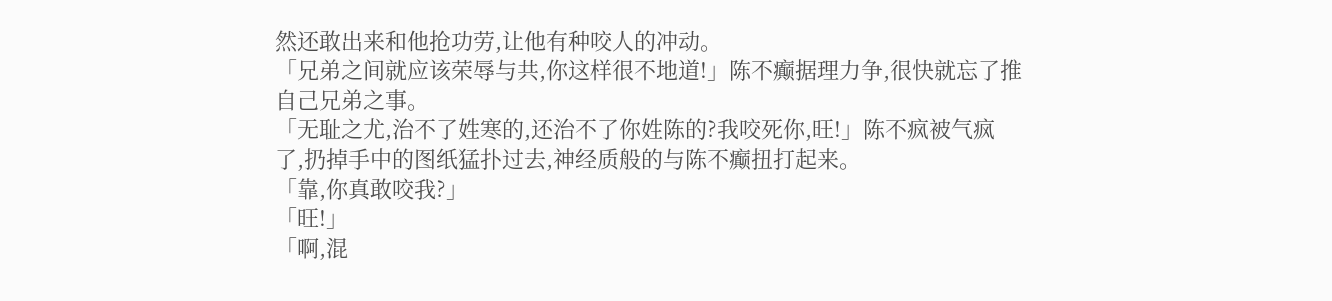然还敢出来和他抢功劳,让他有种咬人的冲动。
「兄弟之间就应该荣辱与共,你这样很不地道!」陈不癫据理力争,很快就忘了推自己兄弟之事。
「无耻之尤,治不了姓寒的,还治不了你姓陈的?我咬死你,旺!」陈不疯被气疯了,扔掉手中的图纸猛扑过去,神经质般的与陈不癫扭打起来。
「靠,你真敢咬我?」
「旺!」
「啊,混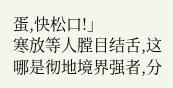蛋,快松口!」
寒放等人膛目结舌,这哪是彻地境界强者,分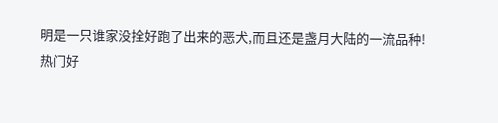明是一只谁家没拴好跑了出来的恶犬,而且还是盏月大陆的一流品种!
热门好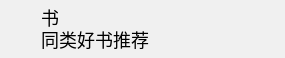书
同类好书推荐